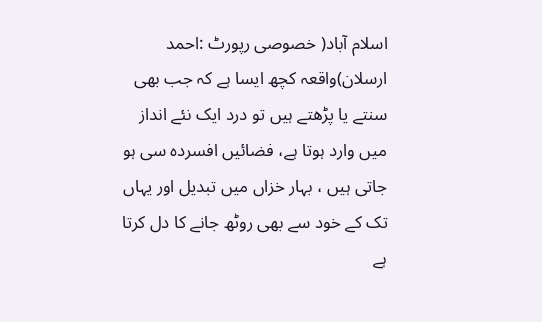اسلام آباد( خصوصی رپورٹ :احمد ارسلان)واقعہ کچھ ایسا ہے کہ جب بھی سنتے یا پڑھتے ہیں تو درد ایک نئے انداز میں وارد ہوتا ہے، فضائیں افسردہ سی ہو جاتی ہیں ، بہار خزاں میں تبدیل اور یہاں تک کے خود سے بھی روٹھ جانے کا دل کرتا ہے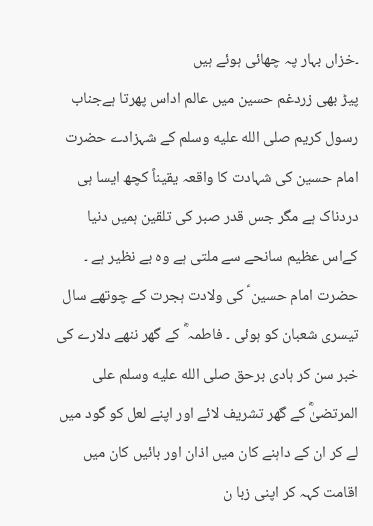۔خزاں بہار پہ چھائی ہوئے ہیں
پیڑ بھی زردغم حسین میں عالم اداس پھرتا ہےجناب رسول کریم صلى الله عليه وسلم کے شہزادے حضرت امام حسین کی شہادت کا واقعہ یقیناً کچھ ایسا ہی دردناک ہے مگر جس قدر صبر کی تلقین ہمیں دنیا کےاس عظیم سانحے سے ملتی ہے وہ بے نظیر ہے ۔ حضرت امام حسین ؑ کی ولادت ہجرت کے چوتھے سال تیسری شعبان کو ہوئی ۔ فاطمہ ؓ کے گھر ننھے دلارے کی خبر سن کر ہادی برحق صلى الله عليه وسلم علی المرتضیٰؓ کے گھر تشریف لائے اور اپنے لعل کو گود میں لے کر ان کے داہنے کان میں اذان اور بائیں کان میں اقامت کہہ کر اپنی زبا ن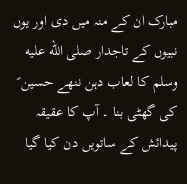مبارک ان کے منہ میں دی اور یوں نبیوں کے تاجدار صلى الله عليه وسلم کا لعاب دہن ننھے حسین ؑ کی گھٹی بنا ۔ آپ کا عقیقہ پیدائش کے ساتویں دن کیا گیا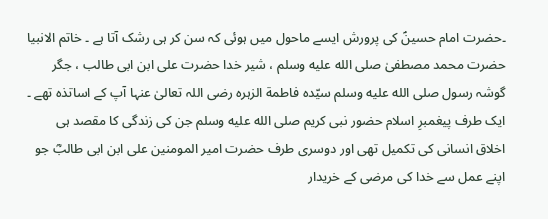۔حضرت امام حسینؑ کی پرورش ایسے ماحول میں ہوئی کہ سن کر ہی رشک آتا ہے ۔ خاتم الانبیا حضرت محمد مصطفیٰ صلى الله عليه وسلم ، شیر خدا حضرت علی ابن ابی طالب ، جگر گوشہ رسول صلى الله عليه وسلم سیّدہ فاطمة الزہرہ رضی اللہ تعالیٰ عنہا آپ کے اساتذہ تھے ۔ ایک طرف پیغمبرِ اسلام حضور نبی کریم صلى الله عليه وسلم جن کی زندگی کا مقصد ہی اخلاق انسانی کی تکمیل تھی اور دوسری طرف حضرت امیر المومنین علی ابن ابی طالبؓ جو اپنے عمل سے خدا کی مرضی کے خریدار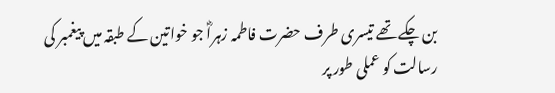بن چکے تھے تیسری طرف حضرت فاطمہ زہراؓ جو خواتین کے طبقہ میں پیغمبر کی رسالت کو عملی طور پر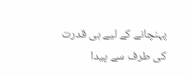پہنچانے کے لیے ہی قدرت کی طرف سے پیدا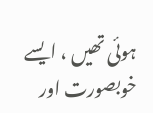ہوئی تھیں ، ایسے خوبصورت اور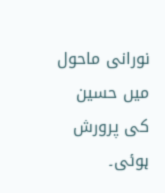نورانی ماحول میں حسین کی پرورش ہوئی۔